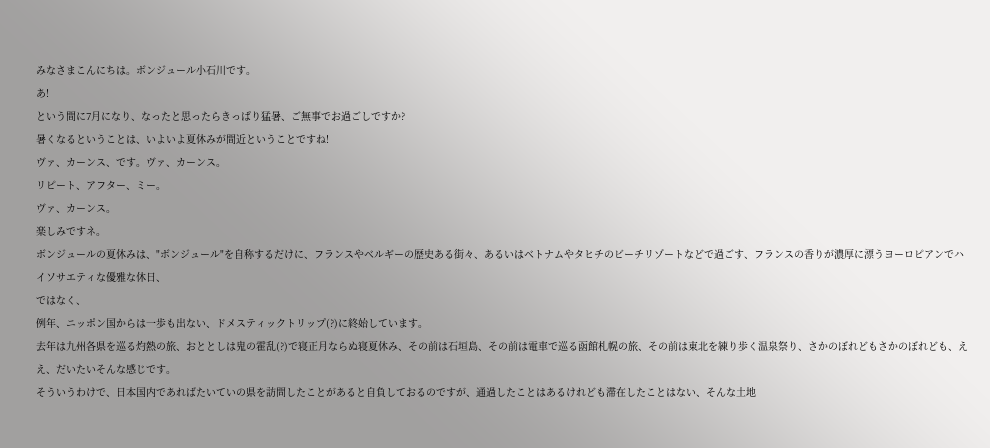みなさまこんにちは。ボンジュール小石川です。
あ!
という間に7月になり、なったと思ったらきっぱり猛暑、ご無事でお過ごしですか?
暑くなるということは、いよいよ夏休みが間近ということですね!
ヴァ、カーンス、です。ヴァ、カーンス。
リピート、アフター、ミー。
ヴァ、カーンス。
楽しみですネ。
ボンジュールの夏休みは、"ボンジュール"を自称するだけに、フランスやベルギーの歴史ある街々、あるいはベトナムやタヒチのビーチリゾートなどで過ごす、フランスの香りが濃厚に漂うヨーロピアンでハイソサエティな優雅な休日、
ではなく、
例年、ニッポン国からは一歩も出ない、ドメスティックトリップ(?)に終始しています。
去年は九州各県を巡る灼熱の旅、おととしは鬼の霍乱(?)で寝正月ならぬ寝夏休み、その前は石垣島、その前は電車で巡る函館札幌の旅、その前は東北を練り歩く温泉祭り、さかのぼれどもさかのぼれども、ええ、だいたいそんな感じです。
そういうわけで、日本国内であればたいていの県を訪問したことがあると自負しておるのですが、通過したことはあるけれども滞在したことはない、そんな土地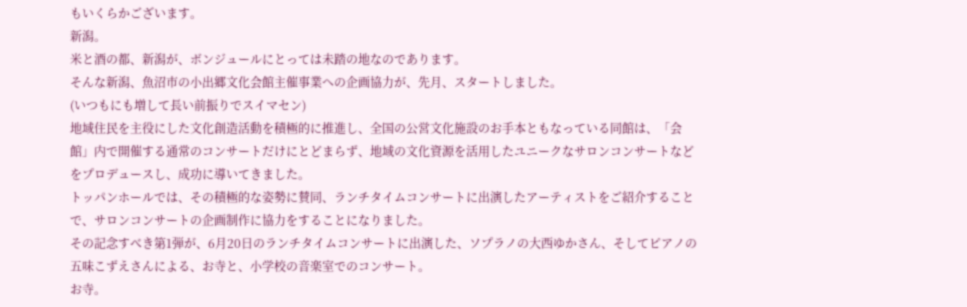もいくらかございます。
新潟。
米と酒の都、新潟が、ボンジュールにとっては未踏の地なのであります。
そんな新潟、魚沼市の小出郷文化会館主催事業への企画協力が、先月、スタートしました。
(いつもにも増して長い前振りでスイマセン)
地域住民を主役にした文化創造活動を積極的に推進し、全国の公営文化施設のお手本ともなっている同館は、「会館」内で開催する通常のコンサートだけにとどまらず、地域の文化資源を活用したユニークなサロンコンサートなどをプロデュースし、成功に導いてきました。
トッパンホールでは、その積極的な姿勢に賛同、ランチタイムコンサートに出演したアーティストをご紹介することで、サロンコンサートの企画制作に協力をすることになりました。
その記念すべき第1弾が、6月20日のランチタイムコンサートに出演した、ソプラノの大西ゆかさん、そしてピアノの五味こずえさんによる、お寺と、小学校の音楽室でのコンサート。
お寺。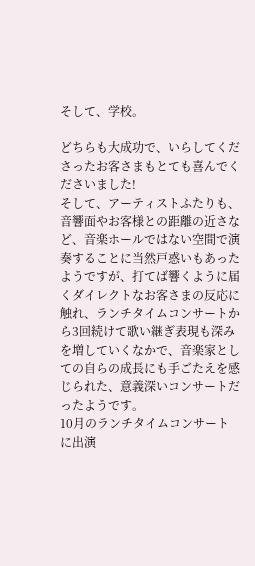そして、学校。

どちらも大成功で、いらしてくださったお客さまもとても喜んでくださいました!
そして、アーティストふたりも、音響面やお客様との距離の近さなど、音楽ホールではない空間で演奏することに当然戸惑いもあったようですが、打てば響くように届くダイレクトなお客さまの反応に触れ、ランチタイムコンサートから3回続けて歌い継ぎ表現も深みを増していくなかで、音楽家としての自らの成長にも手ごたえを感じられた、意義深いコンサートだったようです。
10月のランチタイムコンサートに出演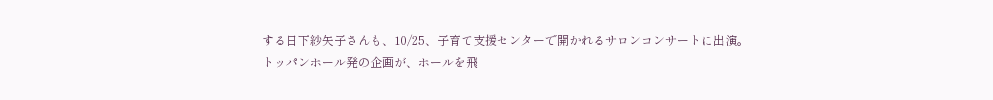する日下紗矢子さんも、10/25、子育て支援センターで開かれるサロンコンサートに出演。
トッパンホール発の企画が、ホールを飛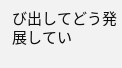び出してどう発展してい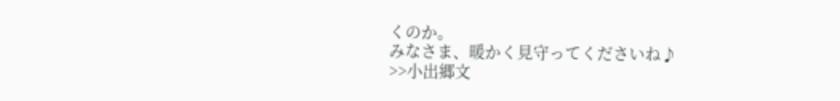くのか。
みなさま、暖かく見守ってくださいね♪
>>小出郷文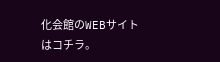化会館のWEBサイトはコチラ。